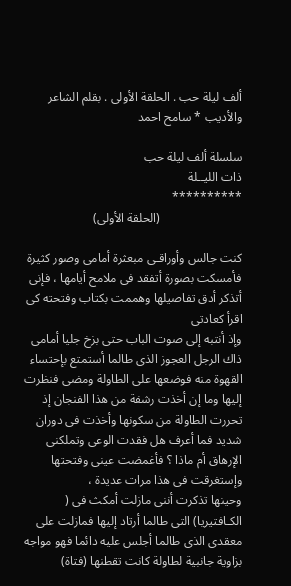ألف ليلة حب . الحلقة الأولى . بقلم الشاعر والأديب * سامح احمد

سلسلة ألف ليلة حب
ذات الليــلة
**********
                          (الحلقة الأولى)

كنت جالس وأوراقـى مبعثرة أمامى وصور كثيرة فأمسكت بصورة أتفقد فى ملامح أيامها ، فإنى أتذكر أدق تفاصيلها وهممت بكتاب وفتحته كى اقرأ كعادتى
وإذ أنتبه إلى صوت الباب حتى بزخ جليا أمامى ذاك الرجل العجوز الذى طالما أستمتع بإحتساء القهوة منه فوضعها على الطاولة ومضى فنظرت إليها وما إن أخذت رشفة من هذا الفنجان إذ تحررت الطاولة من سكونها وأخذت فى دوران شديد فما أعرف هل فقدت الوعى وتملكنى الإرهاق أم ماذا ؟ فأغمضت عينى وفتحتها وإستغرقت فى هذا مرات عديدة ،
وحينها تذكرت أننى مازلت أمكث فى ( الكـافتيريا) التى طالما أرتاد إليها فمازلت على معقدى الذى طالما أجلس عليه دائما فهو مواجه بزاوية جانبية لطاولة كانت تقطنها (فتاة)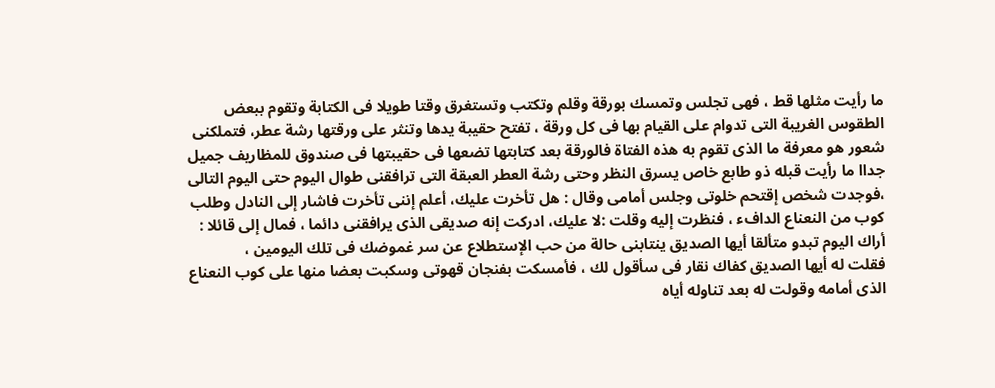ما رأيت مثلها قط ، فهى تجلس وتمسك بورقة وقلم وتكتب وتستغرق وقتا طويلا فى الكتابة وتقوم ببعض الطقوس الغريبة التى تدوام على القيام بها فى كل ورقة ، تفتح حقيبة يدها وتنثر على ورقتها رشة عطر، فتملكنى شعور هو معرفة ما الذى تقوم به هذه الفتاة فالورقة بعد كتابتها تضعها فى حقيبتها فى صندوق للمظاريف جميل جداا ما رأيت قبله ذو طابع خاص يسرق النظر وحتى رشة العطر العبقة التى ترافقنى طوال اليوم حتى اليوم التالى ،فوجدت شخص إقتحم خلوتى وجلس أمامى وقال : هل تأخرت عليك، أعلم إننى تأخرت فاشار إلى النادل وطلب كوب من النعناع الدافء ، فنظرت إليه وقلت :لا عليك، ادركت إنه صديقى الذى يرافقنى دائما ، فمال إلى قائلا : أراك اليوم تبدو متألقا أيها الصديق ينتابنى حالة من حب الإستطلاع عن سر غموضك فى تلك اليومين ،
فقلت له أيها الصديق كفاك نقار فى سأقول لك ، فأمسكت بفنجان قهوتى وسكبت بعضا منها على كوب النعناع الذى أمامه وقولت له بعد تناوله أياه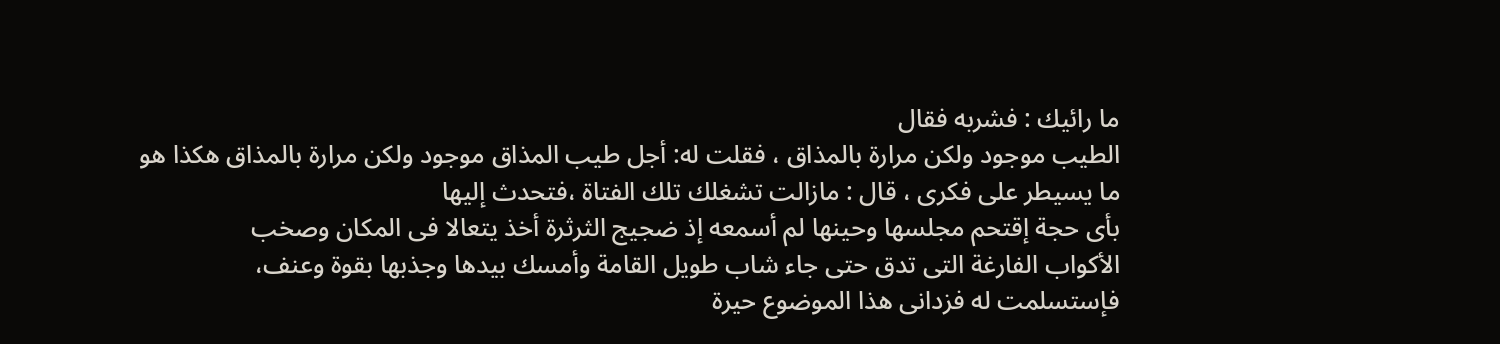ما رائيك : فشربه فقال
الطيب موجود ولكن مرارة بالمذاق ، فقلت له: أجل طيب المذاق موجود ولكن مرارة بالمذاق هكذا هو ما يسيطر على فكرى ، قال : مازالت تشغلك تلك الفتاة ،فتحدث إليها
بأى حجة إقتحم مجلسها وحينها لم أسمعه إذ ضجيج الثرثرة أخذ يتعالا فى المكان وصخب
الأكواب الفارغة التى تدق حتى جاء شاب طويل القامة وأمسك بيدها وجذبها بقوة وعنف،
فإستسلمت له فزدانى هذا الموضوع حيرة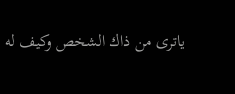ياترى من ذاك الشخص وكيف له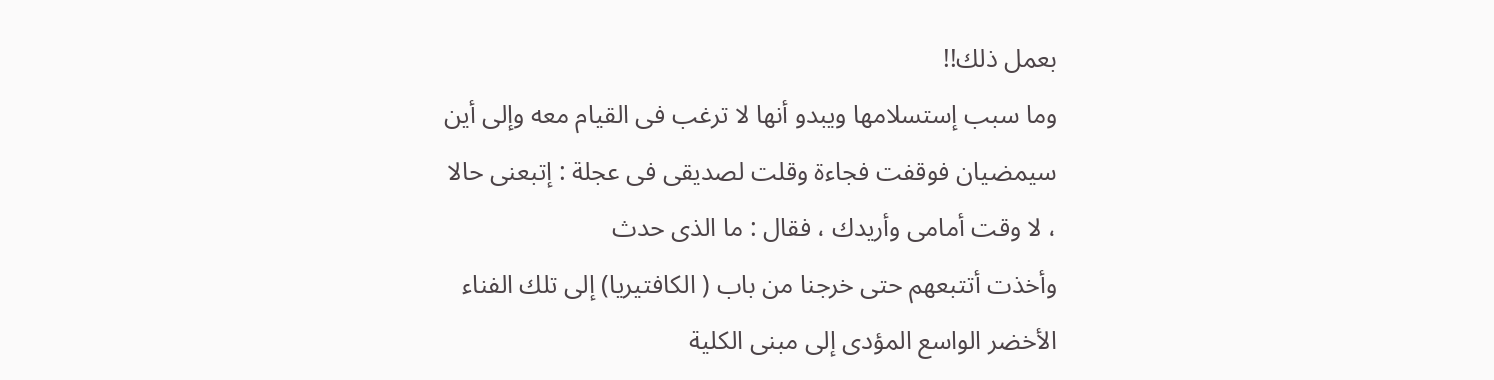بعمل ذلك!!
وما سبب إستسلامها ويبدو أنها لا ترغب فى القيام معه وإلى أين سيمضيان فوقفت فجاءة وقلت لصديقى فى عجلة : إتبعنى حالا ، لا وقت أمامى وأريدك ، فقال : ما الذى حدث
وأخذت أتتبعهم حتى خرجنا من باب ( الكافتيريا) إلى تلك الفناء الأخضر الواسع المؤدى إلى مبنى الكلية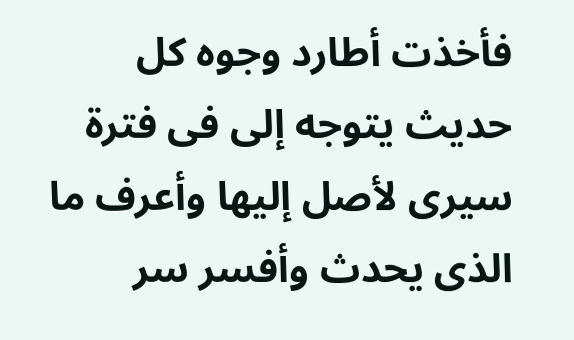فأخذت أطارد وجوه كل حديث يتوجه إلى فى فترة سيرى لأصل إليها وأعرف ما الذى يحدث وأفسر سر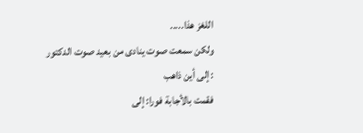اللغز هذا.....
ولكن سمعت صوت ينادى من بعيد صوت الدكتور : إلى أين ذاهب
فقمت بالأجابة فورا: إلى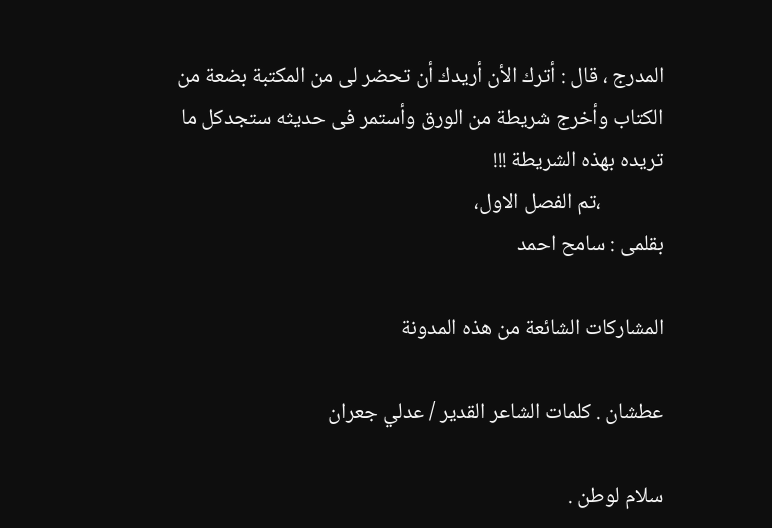المدرج ، قال : أترك الأن أريدك أن تحضر لى من المكتبة بضعة من الكتاب وأخرج شريطة من الورق وأستمر فى حديثه ستجدكل ما تريده بهذه الشريطة !!!
             ،تم الفصل الاول،
بقلمى : سامح احمد

المشاركات الشائعة من هذه المدونة

عطشان . كلمات الشاعر القدير / عدلي جعران

سلام لوطن .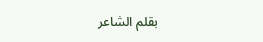بقلم الشاعر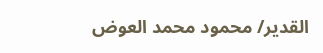القدير/ محمود محمد العوض